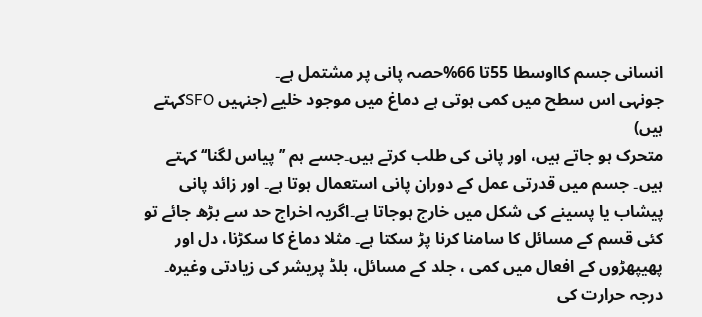انسانی جسم کااوسطا 55تا 66%حصہ پانی پر مشتمل ہے۔
جونہی اس سطح میں کمی ہوتی ہے دماغ میں موجود خلیے (جنہیں SFOکہتے ہیں)
متحرک ہو جاتے ہیں، اور پانی کی طلب کرتے ہیں۔جسے ہم ’’پیاس لگنا‘‘ کہتے
ہیں۔ جسم میں قدرتی عمل کے دوران پانی استعمال ہوتا ہے۔ اور زائد پانی
پیشاب یا پسینے کی شکل میں خارج ہوجاتا ہے۔اگریہ اخراج حد سے بڑھ جائے تو
کئی قسم کے مسائل کا سامنا کرنا پڑ سکتا ہے۔ مثلا دماغ کا سکڑنا، دل اور
پھیپھڑوں کے افعال میں کمی ، جلد کے مسائل، بلڈ پریشر کی زیادتی وغیرہ۔
درجہ حرارت کی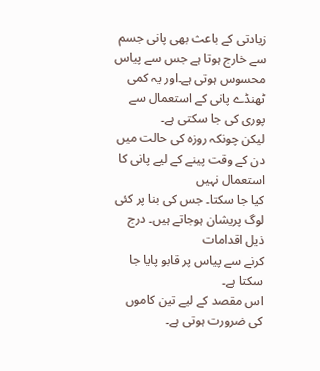زیادتی کے باعث بھی پانی جسم سے خارج ہوتا ہے جس سے پیاس
محسوس ہوتی ہے۔اور یہ کمی ٹھنڈے پانی کے استعمال سے پوری کی جا سکتی ہے۔
لیکن چونکہ روزہ کی حالت میں دن کے وقت پینے کے لیے پانی کا استعمال نہیں
کیا جا سکتا۔ جس کی بنا پر کئی لوگ پریشان ہوجاتے ہیں۔ درج ذیل اقدامات
کرنے سے پیاس پر قابو پایا جا سکتا ہے۔
اس مقصد کے لیے تین کاموں کی ضرورت ہوتی ہے۔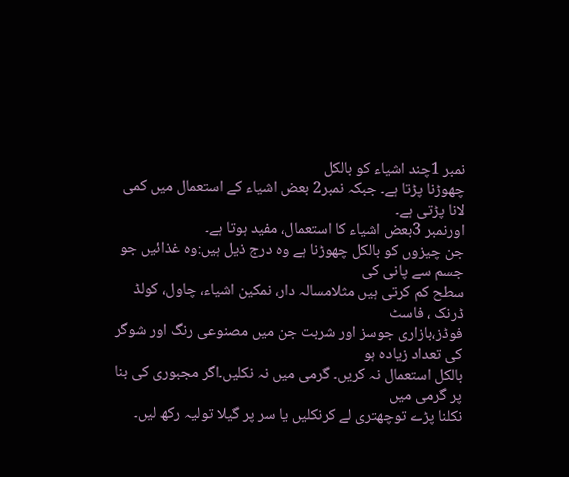نمبر 1چند اشیاء کو بالکل
چھوڑنا پڑتا ہے۔ جبکہ نمبر2 بعض اشیاء کے استعمال میں کمی لانا پڑتی ہے۔
اورنمبر 3بعض اشیاء کا استعمال، مفید ہوتا ہے۔
جن چیزوں کو بالکل چھوڑنا ہے وہ درج ذیل ہیں:وہ غذائیں جو جسم سے پانی کی
سطح کم کرتی ہیں مثلامسالہ دار، نمکین اشیاء، چاول، کولڈ ڈرنک ، فاسٹ
فوڈز،بازاری جوسز اور شربت جن میں مصنوعی رنگ اور شوگر کی تعداد زیادہ ہو
بالکل استعمال نہ کریں۔ گرمی میں نہ نکلیں۔اگر مجبوری کی بنا پر گرمی میں
نکلنا پڑے توچھتری لے کرنکلیں یا سر پر گیلا تولیہ رکھ لیں۔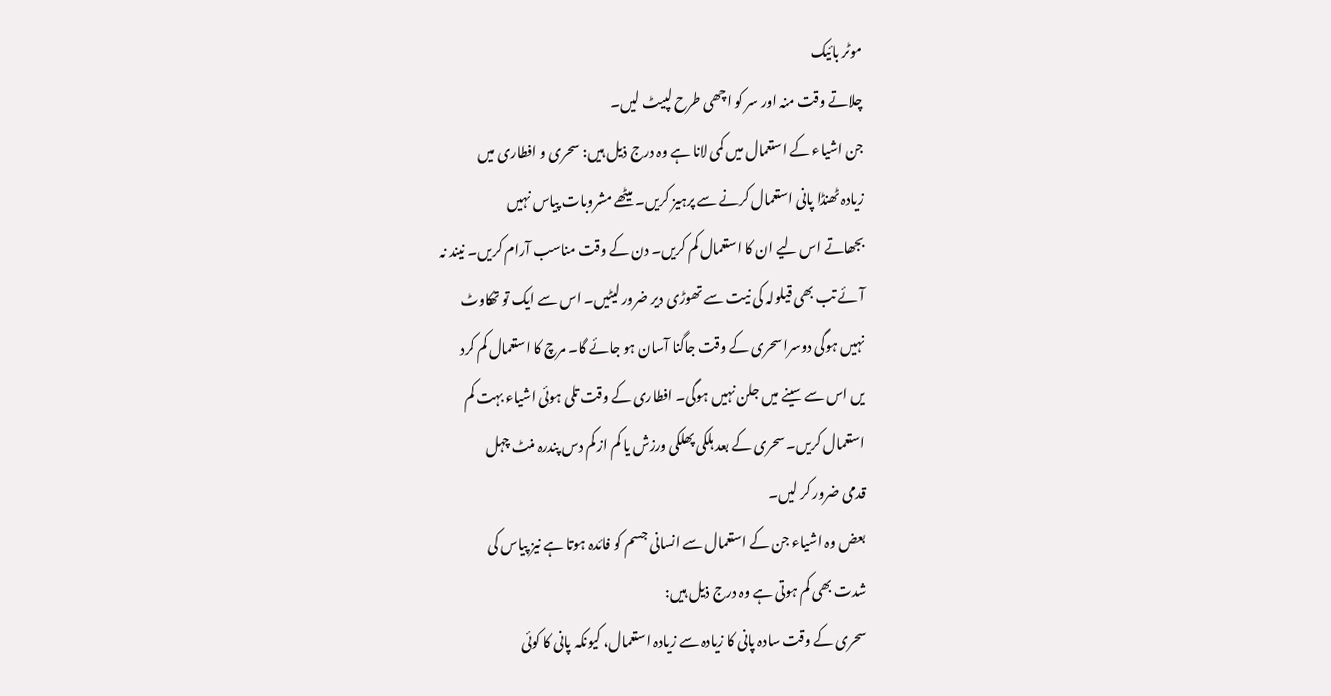موٹر بائیک
چلاتے وقت منہ اور سر کو اچھی طرح لپیٹ لیں۔
جن اشیاء کے استعمال میں کمی لانا ہے وہ درج ذیل ہیں: سحری و افطاری میں
زیادہ ٹھنڈا پانی استعمال کرنے سے پرہیز کریں۔ میٹھے مشروبات پیاس نہیں
بجھاتے اس لیے ان کا استعمال کم کریں۔ دن کے وقت مناسب آرام کریں۔ نیند نہ
آئے تب بھی قیلولہ کی نیت سے تھوڑی دیر ضرور لیٹیں۔ اس سے ایک تو تھکاوٹ
نہیں ہوگی دوسرا سحری کے وقت جاگنا آسان ہو جائے گا۔ مرچ کا استعمال کم کرد
یں اس سے سینے میں جلن نہیں ہوگی۔ افطاری کے وقت تلی ہوئی اشیاء بہت کم
استعمال کریں۔ سحری کے بعد ہلکی پھلکی ورزش یا کم از کم دس پندرہ منٹ چہل
قدمی ضرور کر لیں۔
بعض وہ اشیاء جن کے استعمال سے انسانی جسم کو فائدہ ہوتا ہے نیز پیاس کی
شدت بھی کم ہوتی ہے وہ درج ذیل ہیں:
سحری کے وقت سادہ پانی کا زیادہ سے زیادہ استعمال، کیونکہ پانی کا کوئی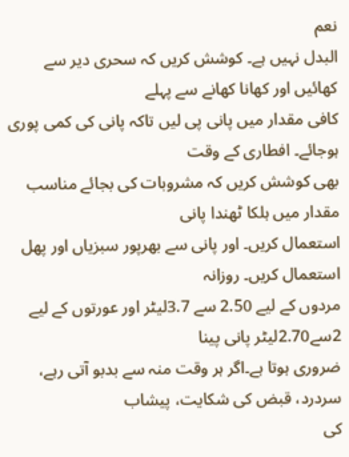نعم
البدل نہیں ہے۔ کوشش کریں کہ سحری دیر سے کھائیں اور کھانا کھانے سے پہلے
کافی مقدار میں پانی پی لیں تاکہ پانی کی کمی پوری ہوجائے۔ افطاری کے وقت
بھی کوشش کریں کہ مشروبات کی بجائے مناسب مقدار میں ہلکا ٹھندا پانی
استعمال کریں۔ اور پانی سے بھرپور سبزیاں اور پھل استعمال کریں۔ روزانہ
مردوں کے لیے 2.50 سے 3.7لیٹر اور عورتوں کے لیے 2سے2.70لیٹر پانی پینا
ضروری ہوتا ہے۔اگر ہر وقت منہ سے بدبو آتی رہے، سردرد، قبض کی شکایت، پیشاب
کی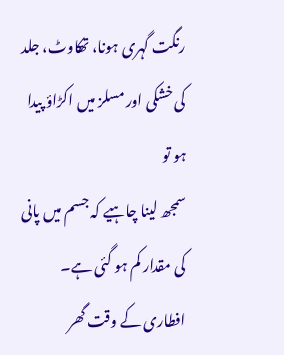رنگت گہری ہونا، تھکاوٹ، جلد کی خشکی اور مسلز میں اکڑاؤ پیدا ہو تو
سمجھ لینا چاہیے کہ جسم میں پانی کی مقدار کم ہو گئی ہے۔
افطاری کے وقت گھر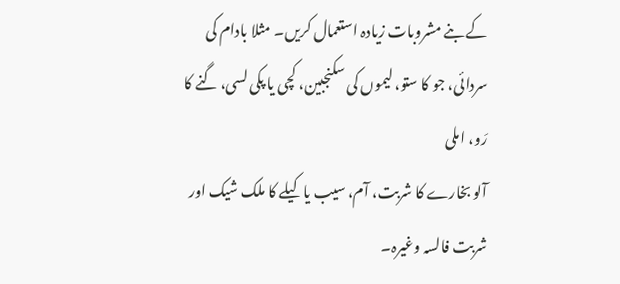کے بنے مشروبات زیادہ استعمال کریں۔ مثلا بادام کی
سردائی، جو کا ستو، لیموں کی سکنجبین، کچی یا پکی لسی، گنے کا رَو، املی
آلو بخارے کا شربت، آم، سیب یا کیلے کا ملک شیک اور شربت فالسہ وغیرہ۔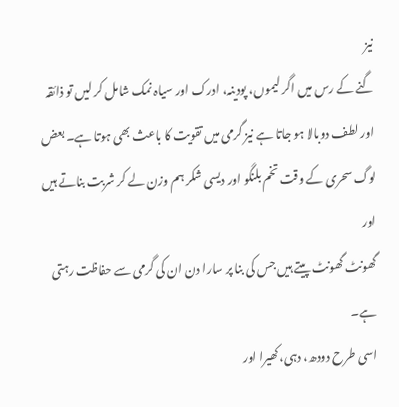نیز
گنے کے رس میں اگر لیموں، پودینہ، ادرک اور سیاہ نمک شامل کر لیں تو ذائقہ
اور لطف دوبالا ہو جاتا ہے نیز گرمی میں تقویت کا باعث بھی ہوتا ہے۔ بعض
لوگ سحری کے وقت تخم بلنگو اور دیسی شکر ہم وزن لے کر شربت بناتے ہیں اور
گھونٹ گھونٹ پیتے ہیں جس کی بنا پر سارا دن ان کی گرمی سے حفاظت رہتی ہے۔
اسی طرح دودھ، دہی، کھیرا اور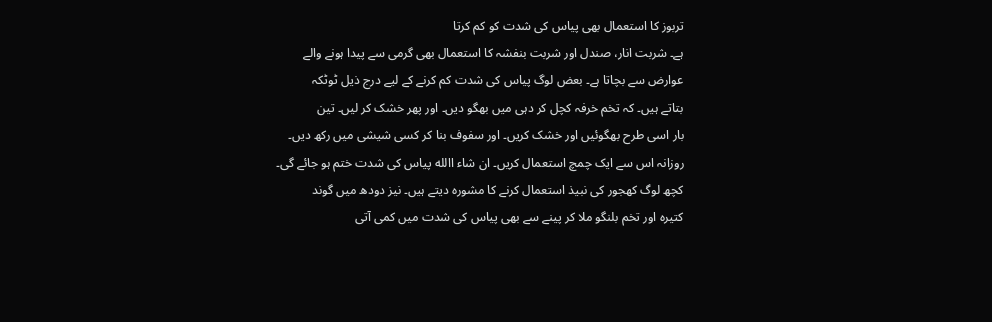تربوز کا استعمال بھی پیاس کی شدت کو کم کرتا
ہے۔ شربت انار، صندل اور شربت بنفشہ کا استعمال بھی گرمی سے پیدا ہونے والے
عوارض سے بچاتا ہے۔ بعض لوگ پیاس کی شدت کم کرنے کے لیے درج ذیل ٹوٹکہ
بتاتے ہیں۔ کہ تخم خرفہ کچل کر دہی میں بھگو دیں۔ اور پھر خشک کر لیں۔ تین
بار اسی طرح بھگوئیں اور خشک کریں۔ اور سفوف بنا کر کسی شیشی میں رکھ دیں۔
روزانہ اس سے ایک چمچ استعمال کریں۔ ان شاء االله پیاس کی شدت ختم ہو جائے گی۔
کچھ لوگ کھجور کی نبیذ استعمال کرنے کا مشورہ دیتے ہیں۔ نیز دودھ میں گوند
کتیرہ اور تخم بلنگو ملا کر پینے سے بھی پیاس کی شدت میں کمی آتی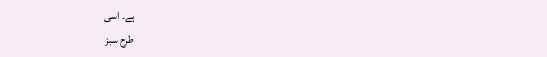ہے۔ اسی
طرح سبز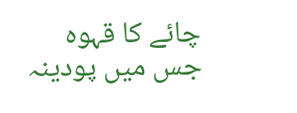چائے کا قہوہ جس میں پودینہ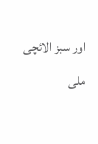اور سبز الائچی ملی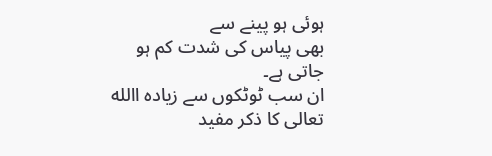ہوئی ہو پینے سے
بھی پیاس کی شدت کم ہو جاتی ہے۔
ان سب ٹوٹکوں سے زیادہ االله تعالی کا ذکر مفید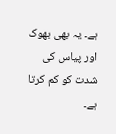ہے۔ یہ بھی بھوک اور پیاس کی
شدت کو کم کرتا ہے۔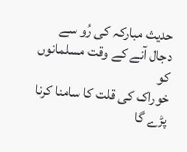حدیث مبارکہ کی رُو سے دجال آنے کے وقت مسلمانوں کو
خوراک کی قلت کا سامنا کرنا پڑے گا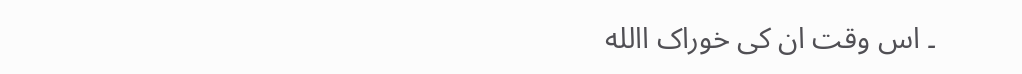۔ اس وقت ان کی خوراک االله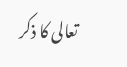تعالی کا ذکر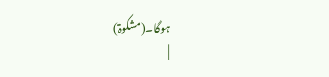ہوگا۔(مشکوۃ)
|